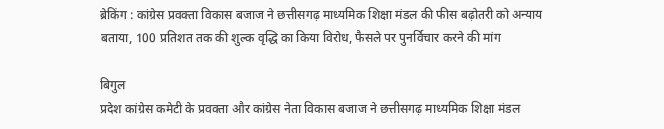ब्रेकिंग : कांग्रेस प्रवक्ता विकास बजाज ने छत्तीसगढ़ माध्यमिक शिक्षा मंडल की फीस बढ़ोतरी को अन्याय बताया, 100 प्रतिशत तक की शुल्क वृद्धि का किया विरोध, फैसले पर पुनर्विचार करने की मांग

बिगुल
प्रदेश कांग्रेस कमेटी के प्रवक्ता और कांग्रेस नेता विकास बजाज ने छत्तीसगढ़ माध्यमिक शिक्षा मंडल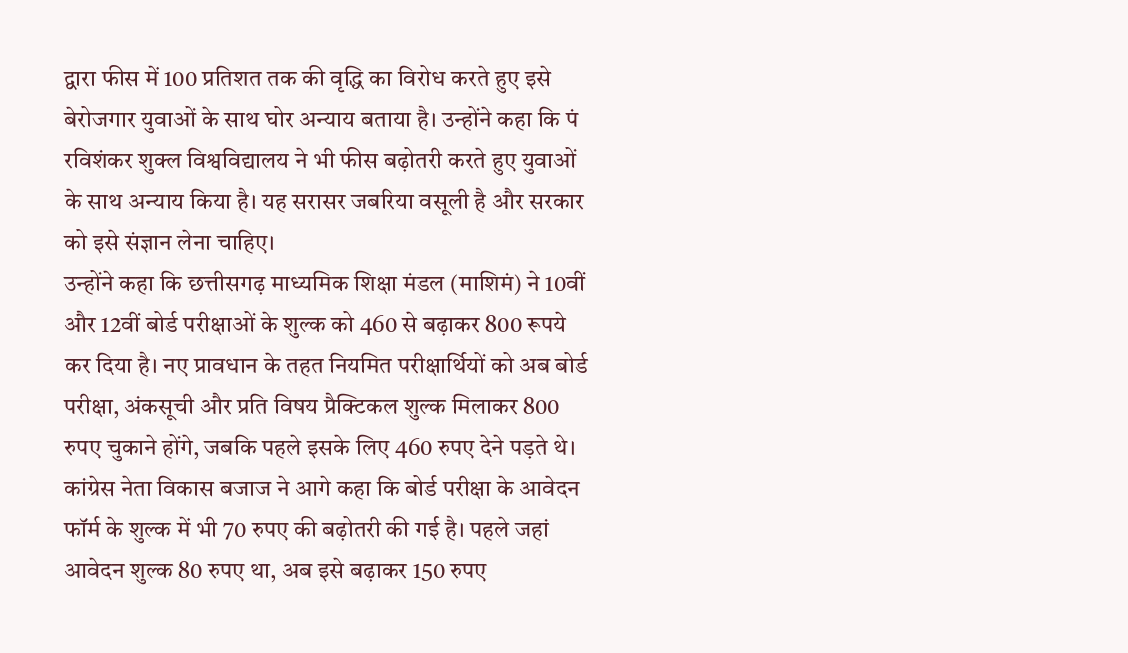द्वारा फीस में 100 प्रतिशत तक की वृद्धि का विरोध करते हुए इसे बेरोजगार युवाओं के साथ घोर अन्याय बताया है। उन्होंने कहा कि पं रविशंकर शुक्ल विश्वविद्यालय ने भी फीस बढ़ोतरी करते हुए युवाओं के साथ अन्याय किया है। यह सरासर जबरिया वसूली है और सरकार को इसे संज्ञान लेना चाहिए।
उन्होंने कहा कि छत्तीसगढ़ माध्यमिक शिक्षा मंडल (माशिमं) ने 10वीं और 12वीं बोर्ड परीक्षाओं के शुल्क को 460 से बढ़ाकर 800 रूपये कर दिया है। नए प्रावधान के तहत नियमित परीक्षार्थियों को अब बोर्ड परीक्षा, अंकसूची और प्रति विषय प्रैक्टिकल शुल्क मिलाकर 800 रुपए चुकाने होंगे, जबकि पहले इसके लिए 460 रुपए देने पड़ते थे।
कांग्रेस नेता विकास बजाज ने आगे कहा कि बोर्ड परीक्षा के आवेदन फॉर्म के शुल्क में भी 70 रुपए की बढ़ोतरी की गई है। पहले जहां आवेदन शुल्क 80 रुपए था, अब इसे बढ़ाकर 150 रुपए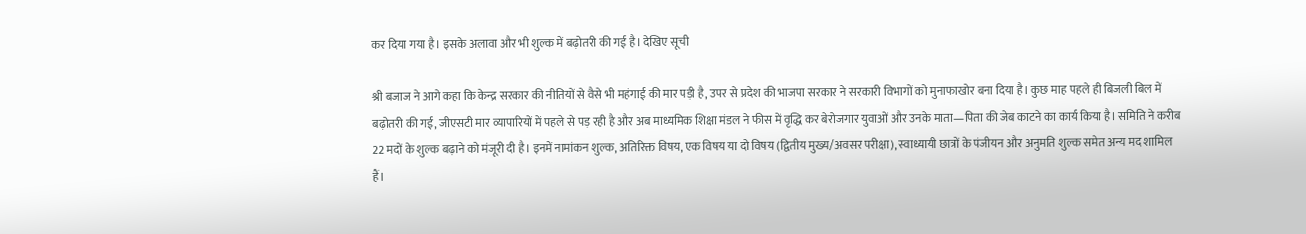कर दिया गया है। इसके अलावा और भी शुल्क में बढ़ोतरी की गई है। देखिए सूची

श्री बजाज ने आगे कहा कि केन्द्र सरकार की नीतियों से वैसे भी महंगाई की मार पड़ी है, उपर से प्रदेश की भाजपा सरकार ने सरकारी विभागों को मुनाफाखोर बना दिया है। कुछ माह पहले ही बिजली बिल में बढ़ोतरी की गई, जीएसटी मार व्यापारियों में पहले से पड़ रही है और अब माध्यमिक शिक्षा मंडल ने फीस में वृद्धि कर बेरोजगार युवाओं और उनके माता—पिता की जेब काटने का कार्य किया है। समिति ने करीब 22 मदों के शुल्क बढ़ाने को मंजूरी दी है। इनमें नामांकन शुल्क, अतिरिक्त विषय, एक विषय या दो विषय (द्वितीय मुख्य/अवसर परीक्षा), स्वाध्यायी छात्रों के पंजीयन और अनुमति शुल्क समेत अन्य मद शामिल हैं।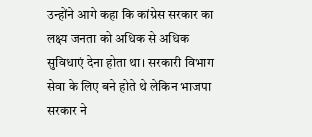उन्होंने आगे कहा कि कांग्रेस सरकार का लक्ष्य जनता को अधिक से अधिक सुविधाएं देना होता था। सरकारी विभाग सेवा के लिए बने होते थे लेकिन भाजपा सरकार ने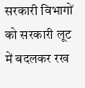सरकारी विभागों को सरकारी लूट में बदलकर रख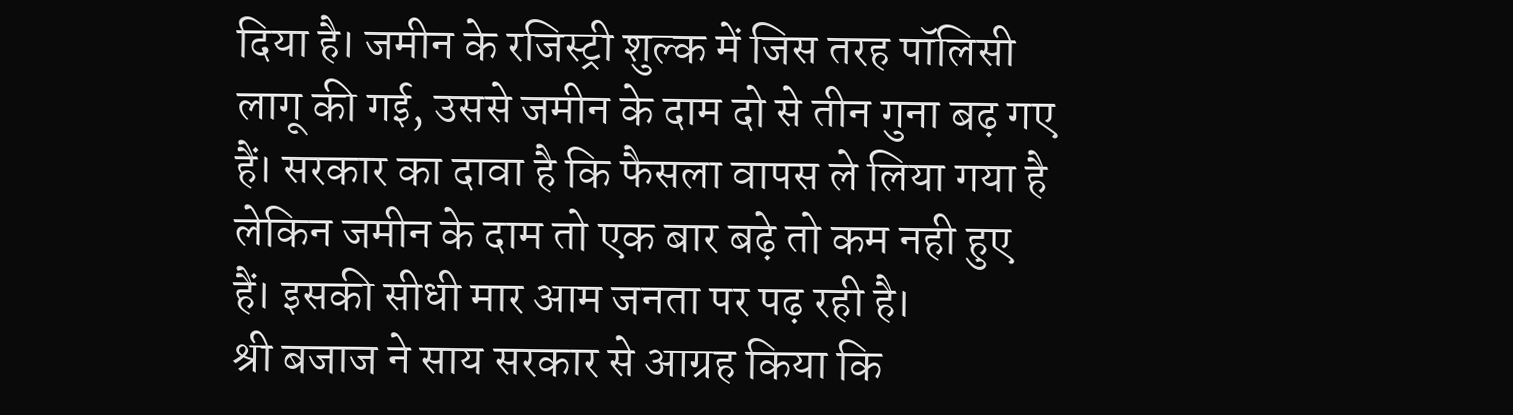दिया है। जमीन के रजिस्ट्री शुल्क में जिस तरह पॉलिसी लागू की गई, उससे जमीन के दाम दो से तीन गुना बढ़ गए हैं। सरकार का दावा है कि फैसला वापस ले लिया गया है लेकिन जमीन के दाम तो एक बार बढ़े तो कम नही हुए हैं। इसकी सीधी मार आम जनता पर पढ़ रही है।
श्री बजाज ने साय सरकार से आग्रह किया कि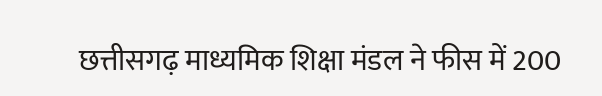छत्तीसगढ़ माध्यमिक शिक्षा मंडल ने फीस में 200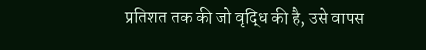प्रतिशत तक की जो वृद्धि की है, उसे वापस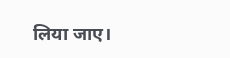लिया जाए।